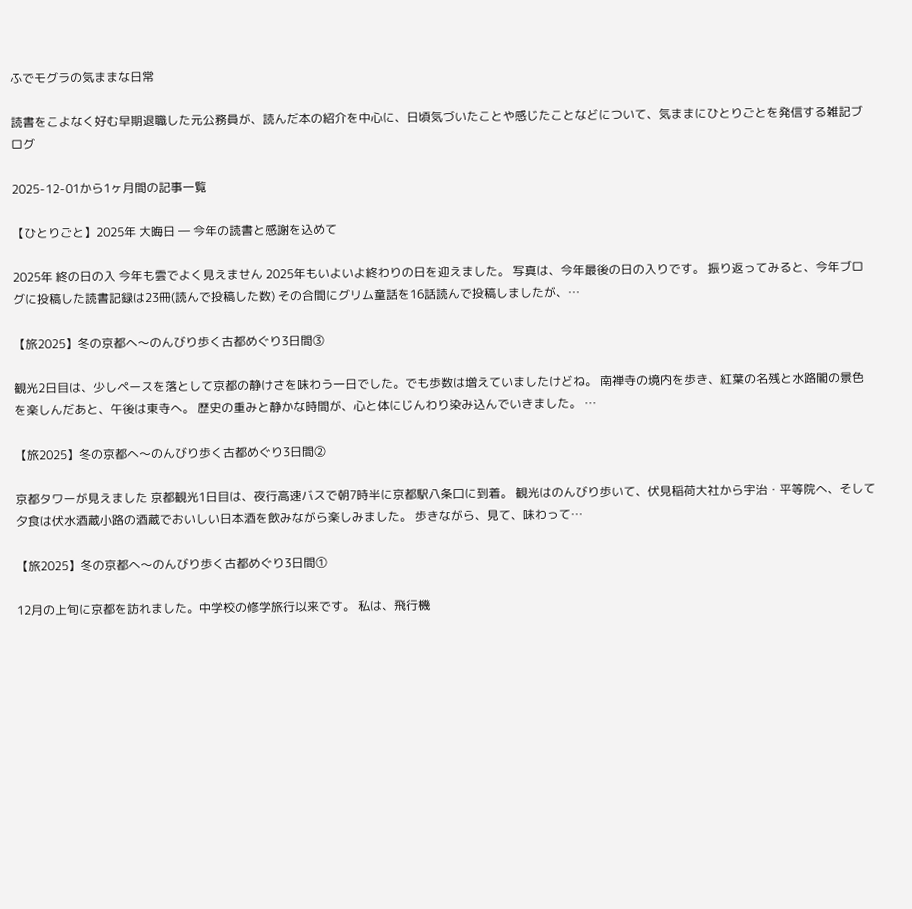ふでモグラの気ままな日常

読書をこよなく好む早期退職した元公務員が、読んだ本の紹介を中心に、日頃気づいたことや感じたことなどについて、気ままにひとりごとを発信する雑記ブログ

2025-12-01から1ヶ月間の記事一覧

【ひとりごと】2025年 大晦日 ― 今年の読書と感謝を込めて

2025年 終の日の入 今年も雲でよく見えません 2025年もいよいよ終わりの日を迎えました。 写真は、今年最後の日の入りです。 振り返ってみると、今年ブログに投稿した読書記録は23冊(読んで投稿した数) その合間にグリム童話を16話読んで投稿しましたが、…

【旅2025】冬の京都へ〜のんびり歩く古都めぐり3日間③

観光2日目は、少しペースを落として京都の静けさを味わう一日でした。でも歩数は増えていましたけどね。 南禅寺の境内を歩き、紅葉の名残と水路閣の景色を楽しんだあと、午後は東寺へ。 歴史の重みと静かな時間が、心と体にじんわり染み込んでいきました。 …

【旅2025】冬の京都へ〜のんびり歩く古都めぐり3日間②

京都タワーが見えました 京都観光1日目は、夜行高速バスで朝7時半に京都駅八条口に到着。 観光はのんびり歩いて、伏見稲荷大社から宇治・平等院へ、そして夕食は伏水酒蔵小路の酒蔵でおいしい日本酒を飲みながら楽しみました。 歩きながら、見て、味わって…

【旅2025】冬の京都へ〜のんびり歩く古都めぐり3日間①

12月の上旬に京都を訪れました。中学校の修学旅行以来です。 私は、飛行機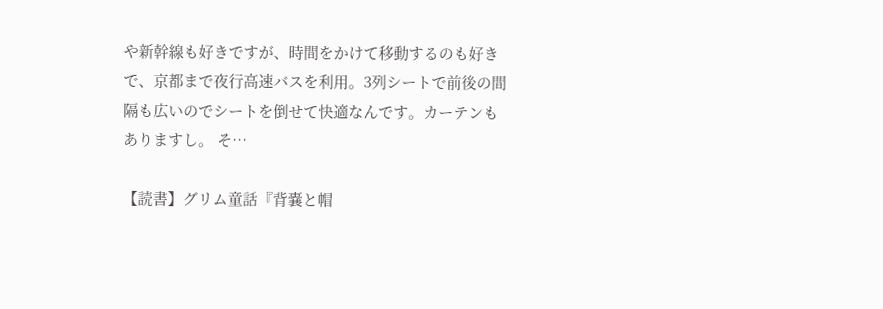や新幹線も好きですが、時間をかけて移動するのも好きで、京都まで夜行高速バスを利用。3列シートで前後の間隔も広いのでシートを倒せて快適なんです。カーテンもありますし。 そ…

【読書】グリム童話『背嚢と帽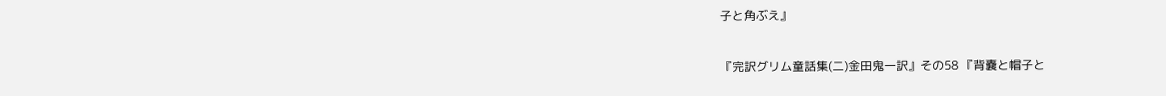子と角ぶえ』

『完訳グリム童話集(二)金田鬼一訳』その58 『背嚢と帽子と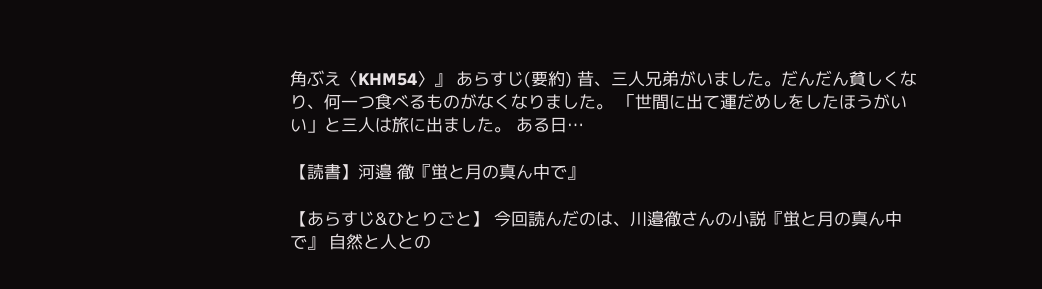角ぶえ〈KHM54〉』 あらすじ(要約) 昔、三人兄弟がいました。だんだん貧しくなり、何一つ食べるものがなくなりました。 「世間に出て運だめしをしたほうがいい」と三人は旅に出ました。 ある日…

【読書】河邉 徹『蛍と月の真ん中で』

【あらすじ&ひとりごと】 今回読んだのは、川邉徹さんの小説『蛍と月の真ん中で』 自然と人との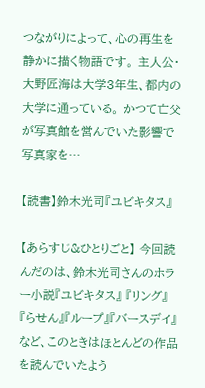つながりによって、心の再生を静かに描く物語です。 主人公・大野匠海は大学3年生、都内の大学に通っている。 かつて亡父が写真館を営んでいた影響で写真家を…

【読書】鈴木光司『ユビキタス』

【あらすじ&ひとりごと】 今回読んだのは、鈴木光司さんのホラー小説『ユビキタス』 『リング』『らせん』『ループ』『バースデイ』など、このときはほとんどの作品を読んでいたよう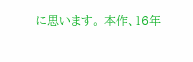に思います。 本作、16年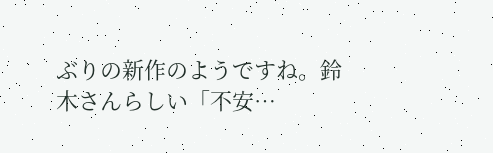ぶりの新作のようですね。鈴木さんらしい「不安…